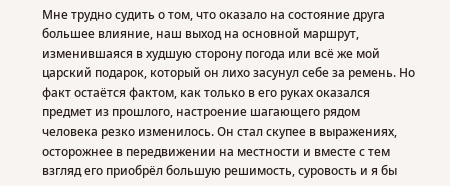Мне трудно судить о том, что оказало на состояние друга большее влияние, наш выход на основной маршрут, изменившаяся в худшую сторону погода или всё же мой царский подарок, который он лихо засунул себе за ремень. Но факт остаётся фактом, как только в его руках оказался предмет из прошлого, настроение шагающего рядом человека резко изменилось. Он стал скупее в выражениях, осторожнее в передвижении на местности и вместе с тем взгляд его приобрёл большую решимость, суровость и я бы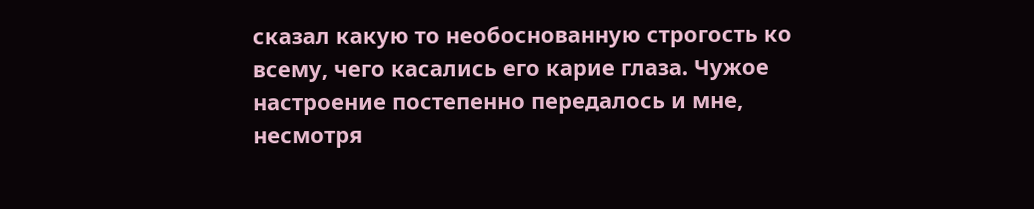сказал какую то необоснованную строгость ко всему, чего касались его карие глаза. Чужое настроение постепенно передалось и мне, несмотря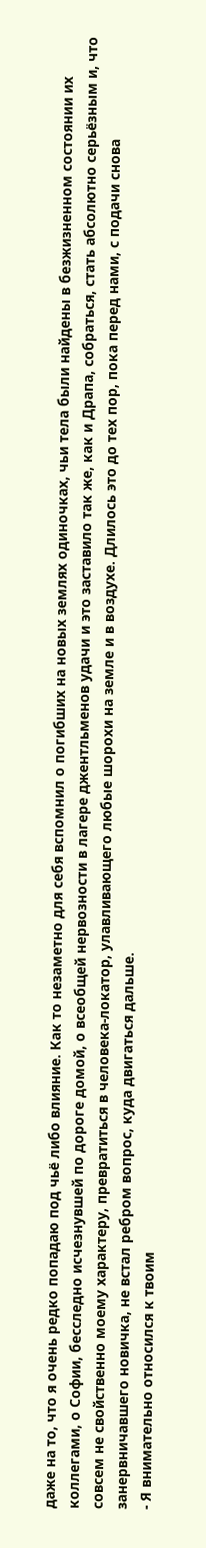даже на то, что я очень редко попадаю под чьё либо влияние. Как то незаметно для себя вспомнил о погибших на новых землях одиночках, чьи тела были найдены в безжизненном состоянии их коллегами, о Софии, бесследно исчезнувшей по дороге домой, о всеобщей нервозности в лагере джентльменов удачи и это заставило так же, как и Драпа, собраться, стать абсолютно серьёзным и, что совсем не свойственно моему характеру, превратиться в человека-локатор, улавливающего любые шорохи на земле и в воздухе. Длилось это до тех пор, пока перед нами, с подачи снова занервничавшего новичка, не встал ребром вопрос, куда двигаться дальше.
- Я внимательно относился к твоим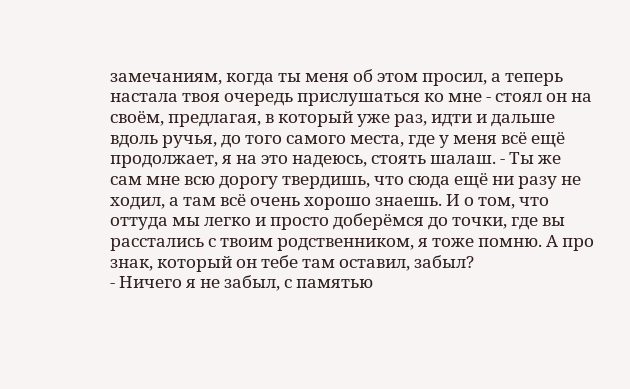замечаниям, когда ты меня об этом просил, а теперь настала твоя очередь прислушаться ко мне - стоял он на своём, предлагая, в который уже раз, идти и дальше вдоль ручья, до того самого места, где у меня всё ещё продолжает, я на это надеюсь, стоять шалаш. - Ты же сам мне всю дорогу твердишь, что сюда ещё ни разу не ходил, а там всё очень хорошо знаешь. И о том, что оттуда мы легко и просто доберёмся до точки, где вы расстались с твоим родственником, я тоже помню. А про знак, который он тебе там оставил, забыл?
- Ничего я не забыл, с памятью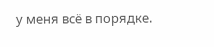у меня всё в порядке.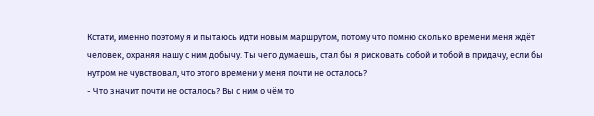Кстати, именно поэтому я и пытаюсь идти новым маршрутом, потому что помню сколько времени меня ждёт человек, охраняя нашу с ним добычу. Ты чего думаешь, стал бы я рисковать собой и тобой в придачу, если бы нутром не чувствовал, что этого времени у меня почти не осталось?
- Что значит почти не осталось? Вы с ним о чём то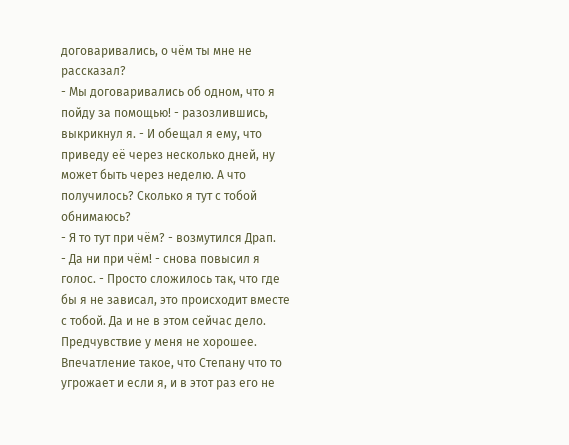договаривались, о чём ты мне не рассказал?
- Мы договаривались об одном, что я пойду за помощью! - разозлившись, выкрикнул я. - И обещал я ему, что приведу её через несколько дней, ну может быть через неделю. А что получилось? Сколько я тут с тобой обнимаюсь?
- Я то тут при чём? - возмутился Драп.
- Да ни при чём! - снова повысил я голос. - Просто сложилось так, что где бы я не зависал, это происходит вместе с тобой. Да и не в этом сейчас дело. Предчувствие у меня не хорошее. Впечатление такое, что Степану что то угрожает и если я, и в этот раз его не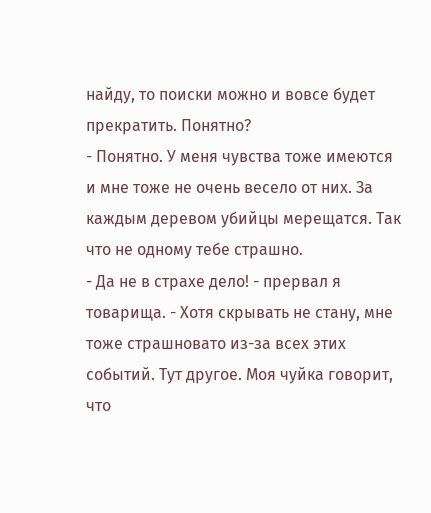найду, то поиски можно и вовсе будет прекратить. Понятно?
- Понятно. У меня чувства тоже имеются и мне тоже не очень весело от них. За каждым деревом убийцы мерещатся. Так что не одному тебе страшно.
- Да не в страхе дело! - прервал я товарища. - Хотя скрывать не стану, мне тоже страшновато из-за всех этих событий. Тут другое. Моя чуйка говорит, что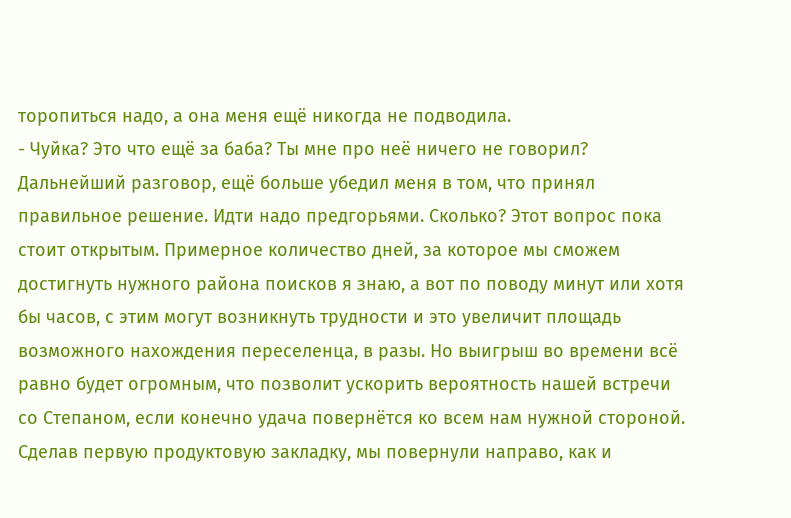торопиться надо, а она меня ещё никогда не подводила.
- Чуйка? Это что ещё за баба? Ты мне про неё ничего не говорил?
Дальнейший разговор, ещё больше убедил меня в том, что принял правильное решение. Идти надо предгорьями. Сколько? Этот вопрос пока стоит открытым. Примерное количество дней, за которое мы сможем достигнуть нужного района поисков я знаю, а вот по поводу минут или хотя бы часов, с этим могут возникнуть трудности и это увеличит площадь возможного нахождения переселенца, в разы. Но выигрыш во времени всё равно будет огромным, что позволит ускорить вероятность нашей встречи со Степаном, если конечно удача повернётся ко всем нам нужной стороной.
Сделав первую продуктовую закладку, мы повернули направо, как и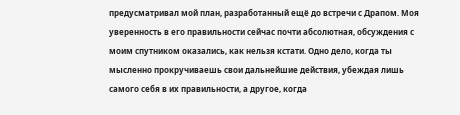предусматривал мой план, разработанный ещё до встречи с Драпом. Моя уверенность в его правильности сейчас почти абсолютная, обсуждения с моим спутником оказались, как нельзя кстати. Одно дело, когда ты мысленно прокручиваешь свои дальнейшие действия, убеждая лишь самого себя в их правильности, а другое, когда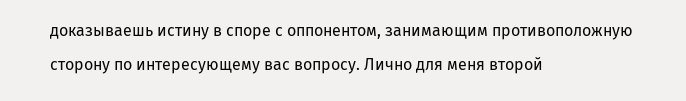доказываешь истину в споре с оппонентом, занимающим противоположную сторону по интересующему вас вопросу. Лично для меня второй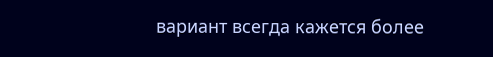вариант всегда кажется более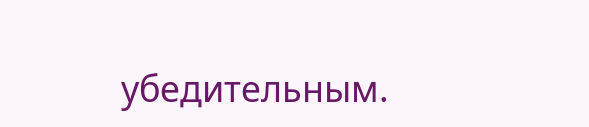убедительным.